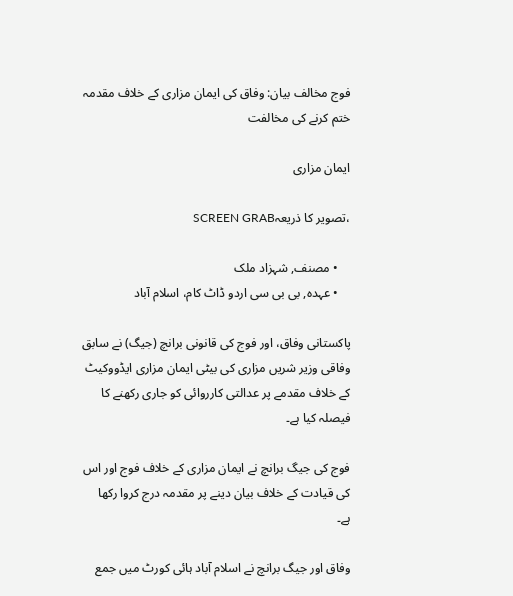فوج مخالف بیان: وفاق کی ایمان مزاری کے خلاف مقدمہ ختم کرنے کی مخالفت

ایمان مزاری

،تصویر کا ذریعہSCREEN GRAB

    • مصنف, شہزاد ملک
    • عہدہ, بی بی سی اردو ڈاٹ کام، اسلام آباد

پاکستانی وفاق، اور فوج کی قانونی برانچ (جیگ) نے سابق وفاقی وزیر شریں مزاری کی بیٹی ایمان مزاری ایڈووکیٹ کے خلاف مقدمے پر عدالتی کارروائی کو جاری رکھنے کا فیصلہ کیا ہے۔

فوج کی جیگ برانچ نے ایمان مزاری کے خلاف فوج اور اس کی قیادت کے خلاف بیان دینے پر مقدمہ درج کروا رکھا ہے۔

وفاق اور جیگ برانچ نے اسلام آباد ہائی کورٹ میں جمع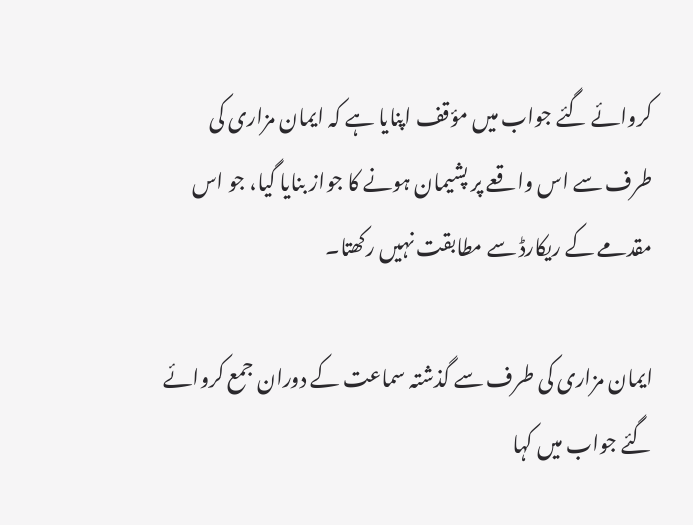کروائے گئے جواب میں مؤقف اپنایا ہے کہ ایمان مزاری کی طرف سے اس واقعے پر پشیمان ہونے کا جواز بنایا گیا، جو اس مقدمے کے ریکارڈ سے مطابقت نہیں رکھتا۔

ایمان مزاری کی طرف سے گذشتہ سماعت کے دوران جمع کروائے گئے جواب میں کہا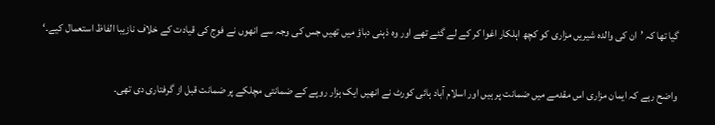گیا تھا کہ ’ان کی والدہ شیریں مزاری کو کچھ اہلکار اغوا کر کے لے گئے تھے اور وہ ذہنی دباؤ میں تھیں جس کی وجہ سے انھوں نے فوج کی قیادت کے خلاف نازیبا الفاظ استعمال کیے۔‘

واضح رہے کہ ایمان مزاری اس مقدمے میں ضمانت پر ہیں اور اسلام آباد ہائی کورٹ نے انھیں ایک ہزار روپے کے ضمانتی مچلکے پر ضمانت قبل از گرفتاری دی تھی۔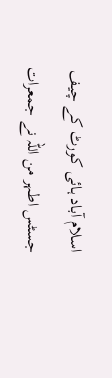اسلام آباد ہائی کورٹ کے چیف جسٹس اطہر من اللہ نے جمعرات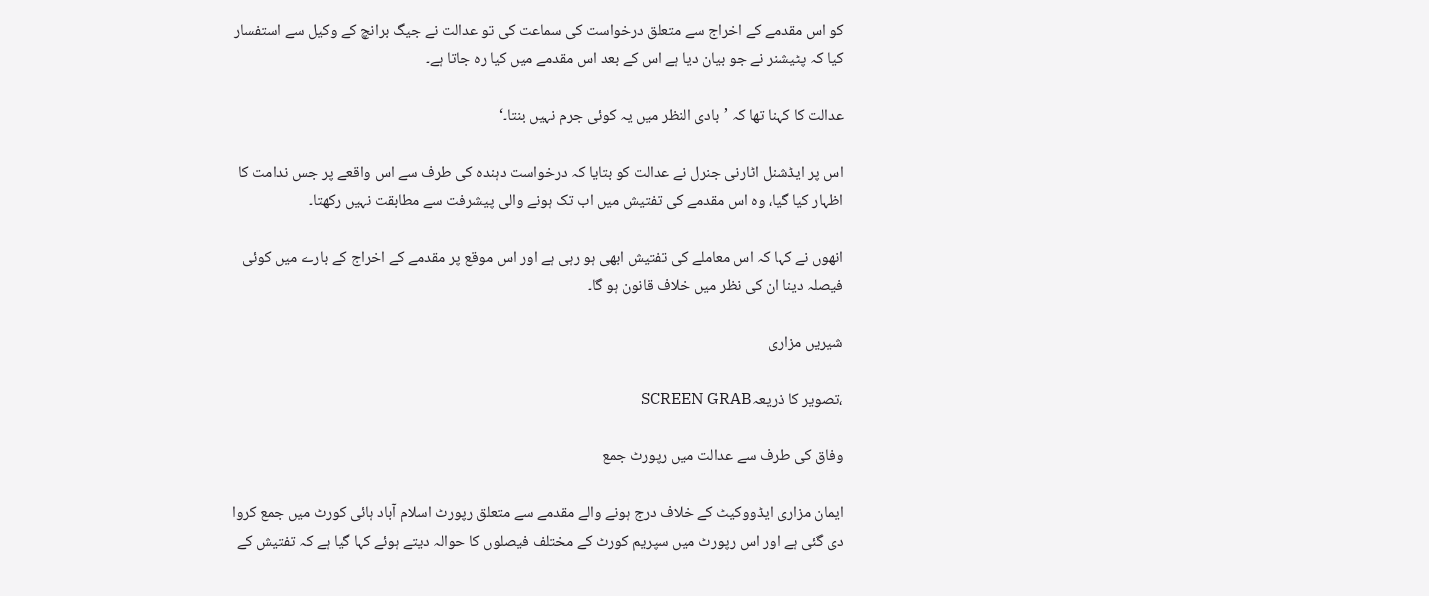کو اس مقدمے کے اخراج سے متعلق درخواست کی سماعت کی تو عدالت نے جیگ برانچ کے وکیل سے استفسار کیا کہ پٹیشنر نے جو بیان دیا ہے اس کے بعد اس مقدمے میں کیا رہ جاتا ہے۔

عدالت کا کہنا تھا کہ ’بادی النظر میں یہ کوئی جرم نہیں بنتا۔‘

اس پر ایڈشنل اٹارنی جنرل نے عدالت کو بتایا کہ درخواست دہندہ کی طرف سے اس واقعے پر جس ندامت کا اظہار کیا گیا، وہ اس مقدمے کی تفتیش میں اب تک ہونے والی پیشرفت سے مطابقت نہیں رکھتا۔

انھوں نے کہا کہ اس معاملے کی تفتیش ابھی ہو رہی ہے اور اس موقع پر مقدمے کے اخراج کے بارے میں کوئی فیصلہ دینا ان کی نظر میں خلاف قانون ہو گا۔

شیریں مزاری

،تصویر کا ذریعہSCREEN GRAB

وفاق کی طرف سے عدالت میں رپورٹ جمع

ایمان مزاری ایڈووکیٹ کے خلاف درج ہونے والے مقدمے سے متعلق رپورٹ اسلام آباد ہائی کورٹ میں جمع کروا دی گئی ہے اور اس رپورٹ میں سپریم کورٹ کے مختلف فیصلوں کا حوالہ دیتے ہوئے کہا گیا ہے کہ تفتیش کے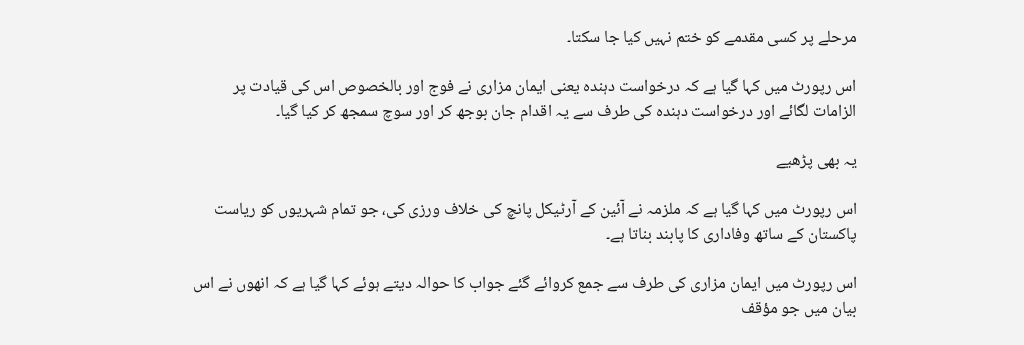مرحلے پر کسی مقدمے کو ختم نہیں کیا جا سکتا۔

اس رپورٹ میں کہا گیا ہے کہ درخواست دہندہ یعنی ایمان مزاری نے فوج اور بالخصوص اس کی قیادت پر الزامات لگائے اور درخواست دہندہ کی طرف سے یہ اقدام جان بوجھ کر اور سوچ سمجھ کر کیا گیا۔

یہ بھی پڑھیے

اس رپورٹ میں کہا گیا ہے کہ ملزمہ نے آئین کے آرٹیکل پانچ کی خلاف ورزی کی، جو تمام شہریوں کو ریاست پاکستان کے ساتھ وفاداری کا پابند بناتا ہے۔

اس رپورٹ میں ایمان مزاری کی طرف سے جمع کروائے گئے جواب کا حوالہ دیتے ہوئے کہا گیا ہے کہ انھوں نے اس بیان میں جو مؤقف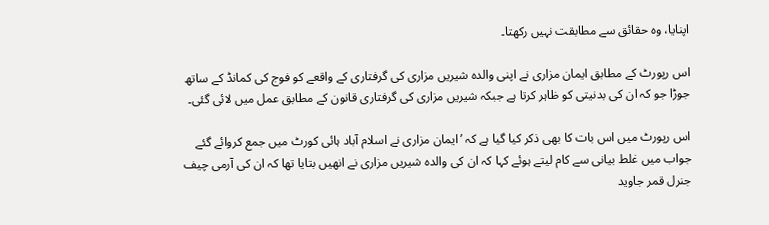اپنایا، وہ حقائق سے مطابقت نہیں رکھتا۔

اس رپورٹ کے مطابق ایمان مزاری نے اپنی والدہ شیریں مزاری کی گرفتاری کے واقعے کو فوج کی کمانڈ کے ساتھ جوڑا جو کہ ان کی بدنیتی کو ظاہر کرتا ہے جبکہ شیریں مزاری کی گرفتاری قانون کے مطابق عمل میں لائی گئی۔

اس رپورٹ میں اس بات کا بھی ذکر کیا گیا ہے کہ ’ایمان مزاری نے اسلام آباد ہائی کورٹ میں جمع کروائے گئے جواب میں غلط بیانی سے کام لیتے ہوئے کہا کہ ان کی والدہ شیریں مزاری نے انھیں بتایا تھا کہ ان کی آرمی چیف جنرل قمر جاوید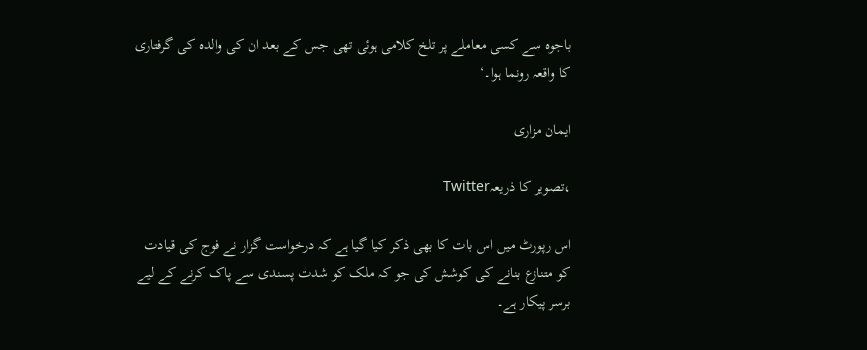باجوہ سے کسی معاملے پر تلخ کلامی ہوئی تھی جس کے بعد ان کی والدہ کی گرفتاری کا واقعہ رونما ہوا۔‘

ایمان مزاری

،تصویر کا ذریعہTwitter

اس رپورٹ میں اس بات کا بھی ذکر کیا گیا ہے کہ درخواست گزار نے فوج کی قیادت کو متنازع بنانے کی کوشش کی جو کہ ملک کو شدت پسندی سے پاک کرنے کے لیے برسر پیکار ہے۔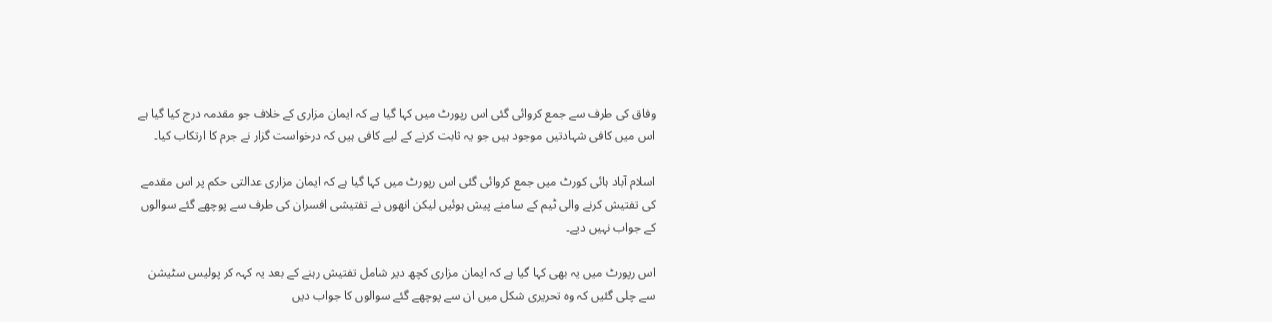وفاق کی طرف سے جمع کروائی گئی اس رپورٹ میں کہا گیا ہے کہ ایمان مزاری کے خلاف جو مقدمہ درج کیا گیا ہے اس میں کافی شہادتیں موجود ہیں جو یہ ثابت کرنے کے لیے کافی ہیں کہ درخواست گزار نے جرم کا ارتکاب کیا۔

اسلام آباد ہائی کورٹ میں جمع کروائی گئی اس رپورٹ میں کہا گیا ہے کہ ایمان مزاری عدالتی حکم پر اس مقدمے کی تفتیش کرنے والی ٹیم کے سامنے پیش ہوئیں لیکن انھوں نے تفتیشی افسران کی طرف سے پوچھے گئے سوالوں کے جواب نہیں دیے۔

اس رپورٹ میں یہ بھی کہا گیا ہے کہ ایمان مزاری کچھ دیر شامل تفتیش رہنے کے بعد یہ کہہ کر پولیس سٹیشن سے چلی گئیں کہ وہ تحریری شکل میں ان سے پوچھے گئے سوالوں کا جواب دیں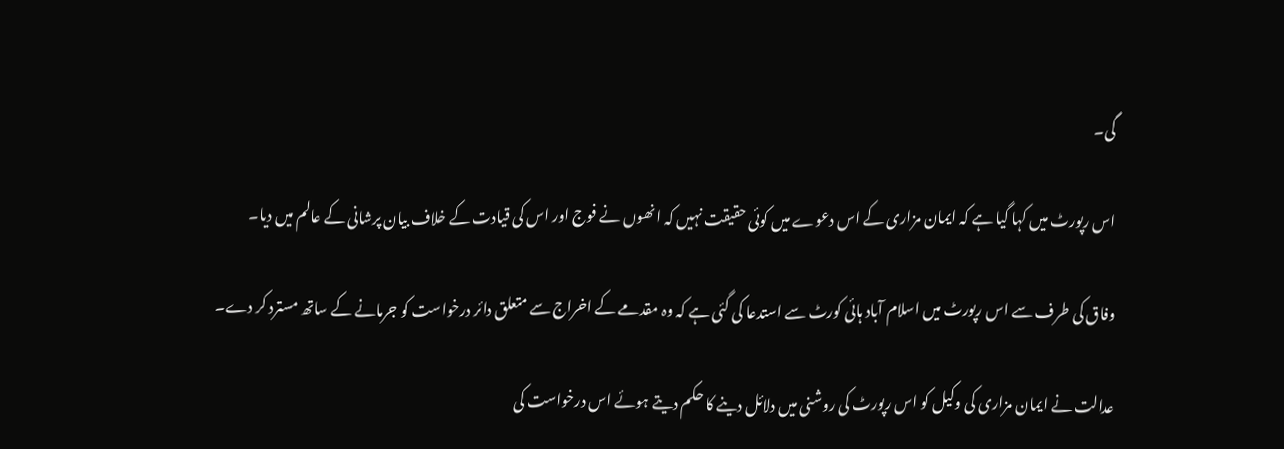گی۔

اس رپورٹ میں کہا گیا ہے کہ ایمان مزاری کے اس دعوے میں کوئی حقیقت نہیں کہ انھوں نے فوج اور اس کی قیادت کے خلاف بیان پرشانی کے عالم میں دیا۔

وفاق کی طرف سے اس رپورٹ میں اسلام آباد ہائی کورٹ سے استدعا کی گئی ہے کہ وہ مقدمے کے اخراج سے متعلق دائر درخواست کو جرمانے کے ساتھ مسترد کر دے۔

عدالت نے ایمان مزاری کی وکیل کو اس رپورٹ کی روشنی میں دلائل دینے کا حکم دیتے ہوئے اس درخواست کی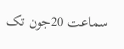سماعت 20جون تک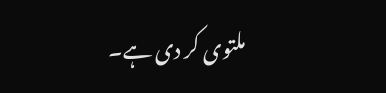ملتوی کر دی ہے۔